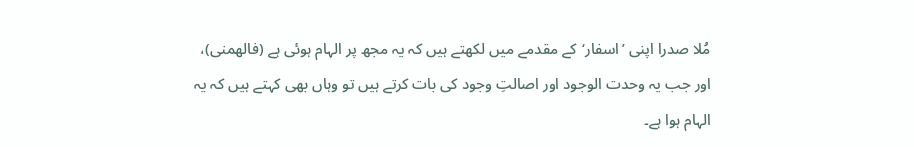مُلا صدرا اپنی ’اسفار‘کے مقدمے میں لکھتے ہیں کہ یہ مجھ پر الہام ہوئی ہے (فالھمنی)، اور جب یہ وحدت الوجود اور اصالتِ وجود کی بات کرتے ہیں تو وہاں بھی کہتے ہیں کہ یہ الہام ہوا ہے۔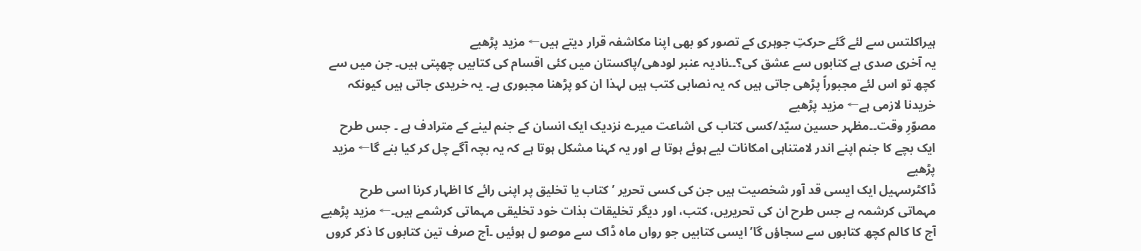ہیراکلتس سے لئے گئے حرکتِ جوہری کے تصور کو بھی اپنا مکاشفہ قرار دیتے ہیں← مزید پڑھیے
یہ آخری صدی ہے کتابوں سے عشق کی؟۔۔نادیہ عنبر لودھی/پاکستان میں کئی اقسام کی کتابیں چھپتی ہیں۔ جن میں سے کچھ تو اس لئے مجبوراً پڑھی جاتی ہیں کہ یہ نصابی کتب ہیں لہذا ان کو پڑھنا مجبوری ہے۔ یہ خریدی جاتی ہیں کیونکہ خریدنا لازمی ہے← مزید پڑھیے
مصوّرِ وقت۔۔مظہر حسین سیّد/کسی کتاب کی اشاعت میرے نزدیک ایک انسان کے جنم لینے کے مترادف ہے ۔ جس طرح ایک بچے کا جنم اپنے اندر لامتناہی امکانات لیے ہوئے ہوتا ہے اور یہ کہنا مشکل ہوتا ہے کہ یہ بچہ آگے چل کر کیا بنے گا← مزید پڑھیے
ڈاکٹرسہیل ایک ایسی قد آور شخصیت ہیں جن کی کسی تحریر ’ کتاب یا تخلیق پر اپنی رائے کا اظہار کرنا اسی طرح مہماتی کرشمہ ہے جس طرح ان کی تحریریں، کتب، اور دیگر تخلیقات بذات خود تخلیقی مہماتی کرشمے ہیں۔← مزید پڑھیے
آج کا کالم کچھ کتابوں سے سجاؤں گا’ایسی کتابیں جو رواں ماہ ڈاک سے موصو ل ہوئیں ۔آج صرف تین کتابوں کا ذکر کروں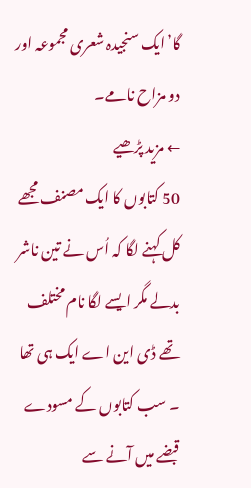گا’ایک سنجیدہ شعری مجموعہ اور دو مزاح نامے۔
← مزید پڑھیے
50 کتابوں کا ایک مصنف مجھے کل کہنے لگا کہ اُس نے تین ناشر بدلے مگر ایسے لگا نام مختلف تھے ڈی این اے ایک ہی تھا ۔ سب کتابوں کے مسودے قبضے میں آنے سے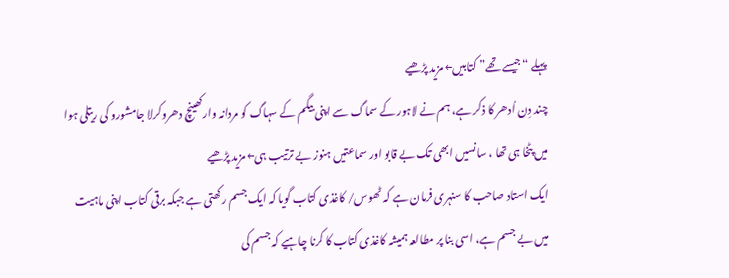پہلے “جیسے تھے” کتابیں← مزید پڑھیے
چند دِن اُدھر کا ذکر ہے، ہم نے لاہور کے سماگ سے اپنی بیگم کے سہاگ کو مردانہ وارکھینچ دھروکرلا جامشورو کی ریتلی ہوا میں پٹخا ہی تھا ، سانسیں ابھی تک بے قابو اور سماعتیں ہنوز بے ترتیب ہی← مزید پڑھیے
ایک استاد صاحب کا سنہری فرمان ہے کہ ٹھوس/ کاغذی کتاب گویا کہ ایک جسم رکھتی ہے جبکہ برقی کتاب اپنی ماہیت میں بے جسم ہے، اسی بنا پر مطالعہ ہمیشہ کاغذی کتاب کا کرنا چاہیے کہ جسم کی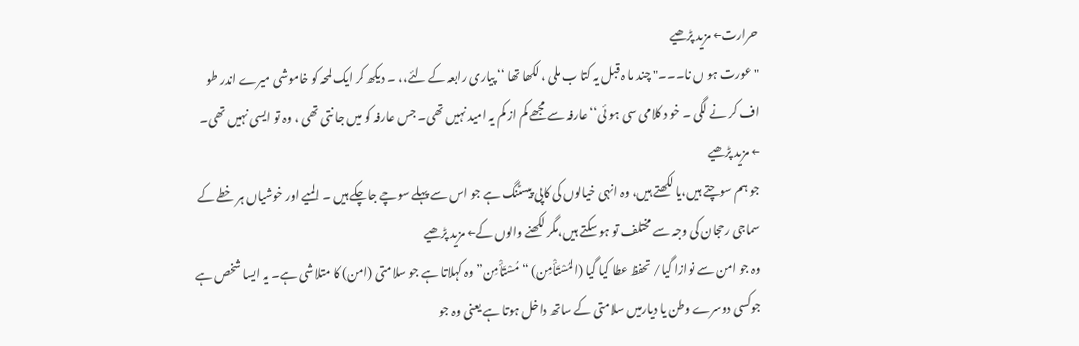حرارت← مزید پڑھیے
" عورت ہو ں نا۔۔۔" چند ما ہ قبل یہ کتا ب ملی ، لکھا تھا ‘‘ پیاری رابعہ کے لئے،، ۔ دیکھ کر ایک لمحہ کو خاموشی میرے اندر طو اف کر نے لگی ۔ خو د کلامی سی ہو ئی‘‘ عارفہ سے مجھے کم از کم یہ امید نہیں تھی۔ جس عارفہ کو میں جا نتی تھی ، وہ تو ایسی نہیں تھی۔ ← مزید پڑھیے
جو ہم سوچتے ہیں،یا لکھتے ہیں، وہ انہی خیالوں کی کاپی پیسٹنگ ہے جو اس سے پہلے سوچے جاچکے ہیں ۔ المیے اور خوشیاں ہر خطے کے سماجی رحجان کی وجہ سے مختلف تو ہو سکتے ہیں،مگر لکھنے والوں کے← مزید پڑھیے
وہ جو امن سے نوازا گیا/ تحفظ عطا کیا گیا (المُسْتَأْمِن) “مُسْتَأْمِن” وہ کہلاتا ہے جو سلامتی (امن) کا متلاشی ہے۔ یہ ایسا شخص ہے جوکسی دوسرے وطن یا دیارمیں سلامتی کے ساتھ داخل ہوتا ہے یعنی وہ جو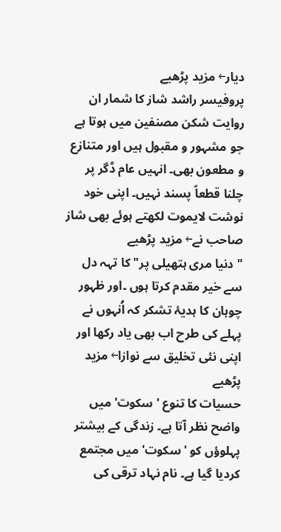دیار← مزید پڑھیے
پروفیسر راشد شاز کا شمار ان روایت شکن مصنفین میں ہوتا ہے جو مشہور و مقبول ہیں اور متنازع و مطعون بھی۔ انہیں عام ڈگر پر چلنا قطعاً پسند نہیں۔ اپنی خود نوشت لایموت لکھتے ہوئے بھی شاز صاحب نے← مزید پڑھیے
" دنیا مری ہتھیلی پر" کا تہہ دل سے خیر مقدم کرتا ہوں ۔اور ظہور چوہان کا ہدیۂ تشکر کہ اُنہوں نے پہلے کی طرح اب بھی یاد رکھا اور اپنی نئی تخلیق سے نوازا← مزید پڑھیے
حسیات کا تنوع 'سکوت' میں واضح نظر آتا ہے۔ زندگی کے بیشتر پہلوؤں کو 'سکوت' میں مجتمع کردیا گیا ہے۔ نام نہاد ترقی کی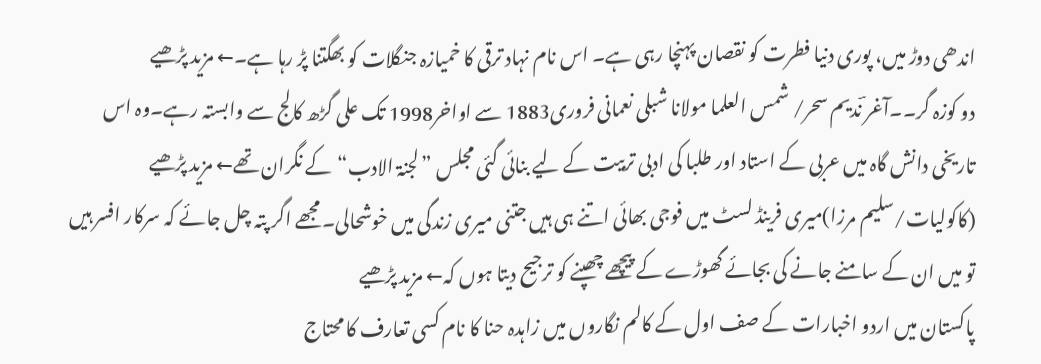اندھی دوڑ میں، پوری دنیا فطرت کو نقصان پہنچا رہی ہے۔ اس نام نہاد ترقی کا خمیازہ جنگلات کو بھگتنا پڑ رہا ہے۔← مزید پڑھیے
دو کوزہ گر۔۔آغر ؔندیم سحر/ شمس العلما مولانا شبلی نعمانی فروری1883 سے اواخر1998 تک علی گڑھ کالج سے وابستہ رہے۔وہ اس تاریخی دانش گاہ میں عربی کے استاد اور طلبا کی ادبی تربیت کے لیے بنائی گئی مجلس ”لجنۃ الادب“کے نگران تھے← مزید پڑھیے
(کاکولیات/سلیم مرزا)میری فرینڈ لسٹ میں فوجی بھائی اتنے ہی ہیں جتنی میری زندگی میں خوشحالی۔مجھے اگر پتہ چل جائے کہ سرکار افسر ہیں تو میں ان کے سامنے جانے کی بجائے گھوڑے کے پیچھے چھپنے کو ترجیح دیتا ہوں کہ← مزید پڑھیے
پاکستان میں اردو اخبارات کے صف اول کے کالم نگاروں میں زاہدہ حنا کا نام کسی تعارف کا محتاج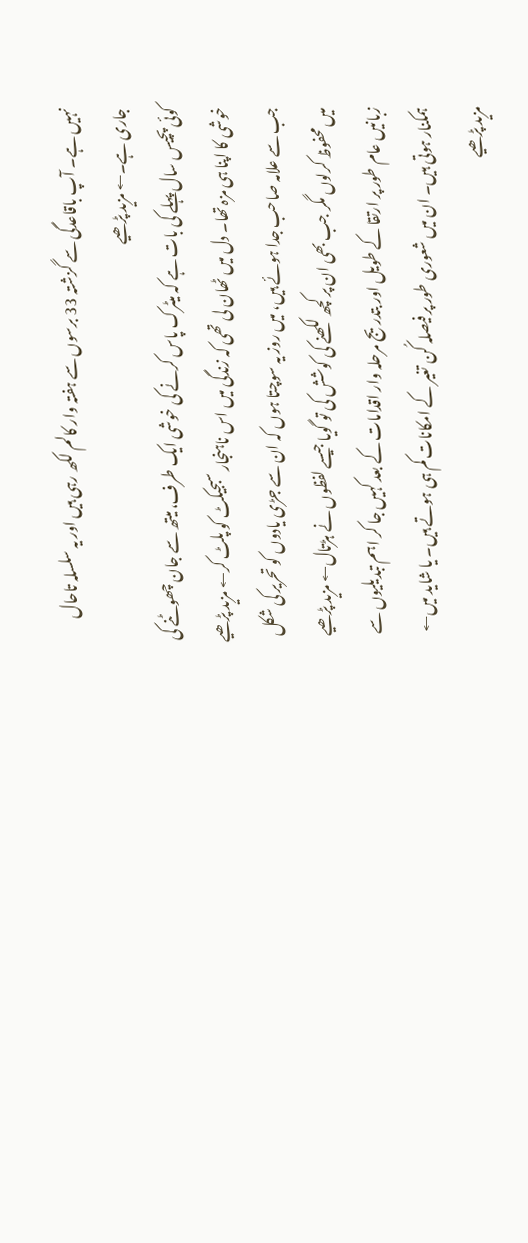نہیں ہے۔ آپ باقاعدگی سے گزشتہ 33 برسوں سے ہفتہ وار کالم لکھ رہی ہیں اور یہ سلسلہ تاحال جاری ہے۔← مزید پڑھیے
کوئی پچیس سال پہلے کی بات ہے کہ میٹرک پاس کرنے کی خوشی ایک طرف، میتھ سے جان چھوٹنے کی خوشی کا اپنا ہی مزہ تھا۔ دل میں ٹھان لی تھی کہ زندگی میں اس ناہنجار سبجیکٹ کو پلٹ کر← مزید پڑھیے
جب سے علامہ صاحب جدا ہوئے ہیں، میں روز یہ سوچتا ہوں کہ ان سے جڑی یادوں کو تحریر کی شکل میں محفوظ کرلوں مگر جب بھی ان پر کچھ لکھنے کی کوشش کی تو گویا جیسے لفظوں نے ہڑتال← مزید پڑھیے
زبانیں عام طور پر ارتقا کے طویل اور بتدریج مرحلہ وار اقدامات کے بعد کہیں جا کر اہم تبدیلیوں سے ہمکنار ہوتی ہیں۔ ان میں شعوری طور پر فیصلہ کُن تغیر کے امکانات کم ہی ہوتے ہیں۔ یا شاید میں← مزید پڑھیے